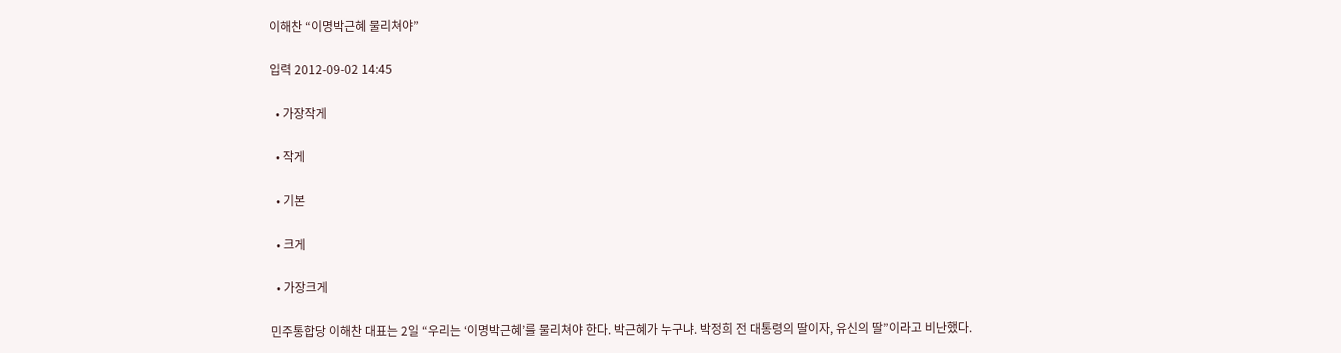이해찬 “이명박근혜 물리쳐야”

입력 2012-09-02 14:45

  • 가장작게

  • 작게

  • 기본

  • 크게

  • 가장크게

민주통합당 이해찬 대표는 2일 “우리는 ‘이명박근혜’를 물리쳐야 한다. 박근혜가 누구냐. 박정희 전 대통령의 딸이자, 유신의 딸”이라고 비난했다.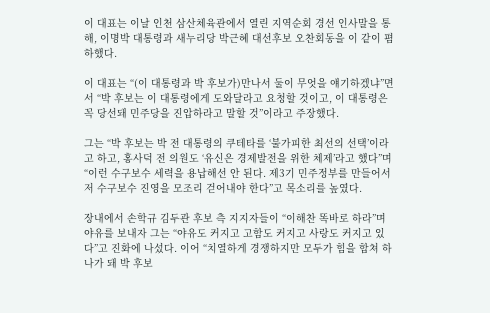이 대표는 이날 인천 삼산체육관에서 열린 지역순회 경선 인사말을 통해, 이명박 대통령과 새누리당 박근혜 대선후보 오찬회동을 이 같이 폄하했다.

이 대표는 “(이 대통령과 박 후보가)만나서 둘이 무엇을 얘기하겠냐”면서 “박 후보는 이 대통령에게 도와달라고 요청할 것이고, 이 대통령은 꼭 당선돼 민주당을 진압하라고 말할 것”이라고 주장했다.

그는 “박 후보는 박 전 대통령의 쿠테타를 ‘불가피한 최선의 선택’이라고 하고, 홍사덕 전 의원도 ‘유신은 경제발전을 위한 체제’라고 했다”며 “이런 수구보수 세력을 용납해선 안 된다. 제3기 민주정부를 만들어서 저 수구보수 진영을 모조리 걷어내야 한다”고 목소리를 높였다.

장내에서 손학규 김두관 후보 측 지지자들이 “이해찬 똑바로 하라”며 야유를 보내자 그는 “야유도 커지고 고함도 커지고 사랑도 커지고 있다”고 진화에 나섰다. 이어 “치열하게 경쟁하지만 모두가 힘을 합쳐 하나가 돼 박 후보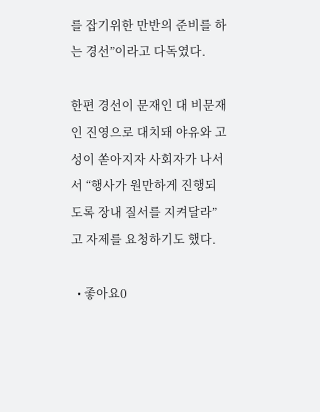를 잡기위한 만반의 준비를 하는 경선”이라고 다독였다.

한편 경선이 문재인 대 비문재인 진영으로 대치돼 야유와 고성이 쏟아지자 사회자가 나서서 “행사가 원만하게 진행되도록 장내 질서를 지켜달라”고 자제를 요청하기도 했다.

  • 좋아요0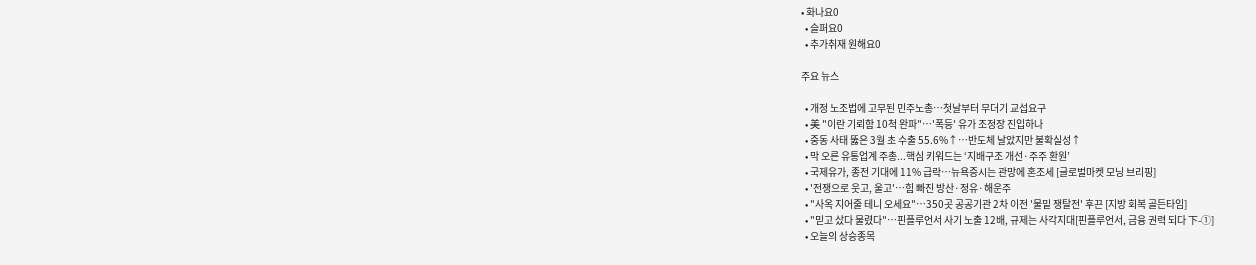• 화나요0
  • 슬퍼요0
  • 추가취재 원해요0

주요 뉴스

  • 개정 노조법에 고무된 민주노총⋯첫날부터 무더기 교섭요구
  • 美 "이란 기뢰함 10척 완파"…'폭등' 유가 조정장 진입하나
  • 중동 사태 뚫은 3월 초 수출 55.6%↑⋯반도체 날았지만 불확실성↑
  • 막 오른 유통업계 주총...핵심 키워드는 ‘지배구조 개선·주주 환원’
  • 국제유가, 종전 기대에 11% 급락…뉴욕증시는 관망에 혼조세 [글로벌마켓 모닝 브리핑]
  • '전쟁으로 웃고, 울고'…힘 빠진 방산·정유·해운주
  • "사옥 지어줄 테니 오세요"⋯350곳 공공기관 2차 이전 '물밑 쟁탈전' 후끈 [지방 회복 골든타임]
  • "믿고 샀다 물렸다"…핀플루언서 사기 노출 12배, 규제는 사각지대[핀플루언서, 금융 권력 되다 下-①]
  • 오늘의 상승종목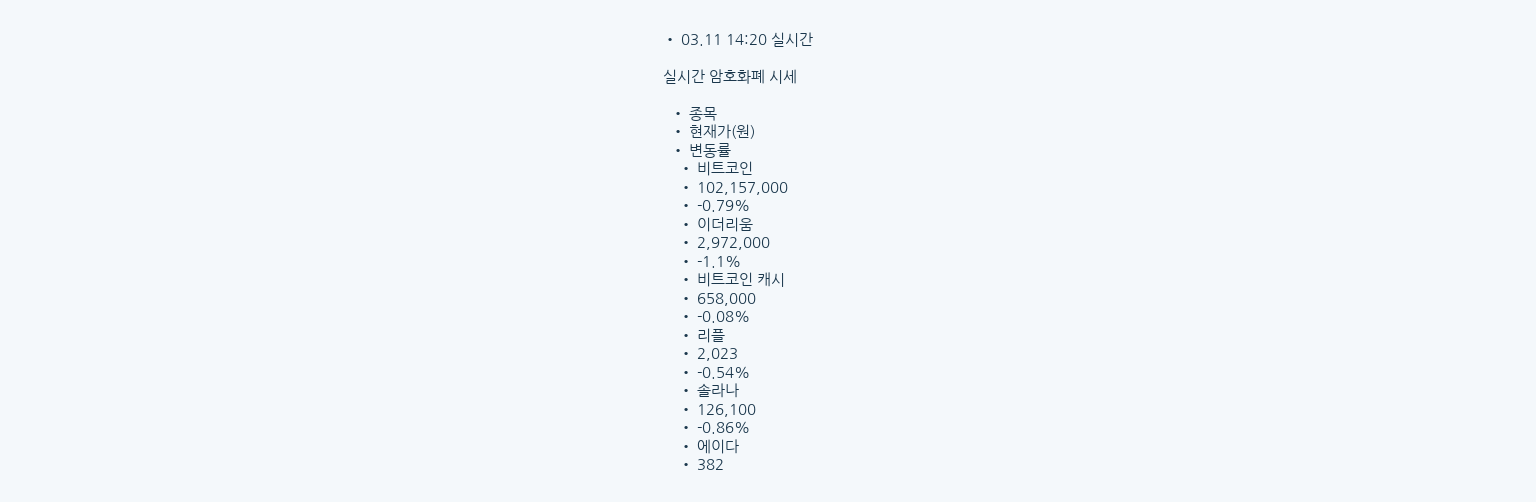• 03.11 14:20 실시간

실시간 암호화폐 시세

  • 종목
  • 현재가(원)
  • 변동률
    • 비트코인
    • 102,157,000
    • -0.79%
    • 이더리움
    • 2,972,000
    • -1.1%
    • 비트코인 캐시
    • 658,000
    • -0.08%
    • 리플
    • 2,023
    • -0.54%
    • 솔라나
    • 126,100
    • -0.86%
    • 에이다
    • 382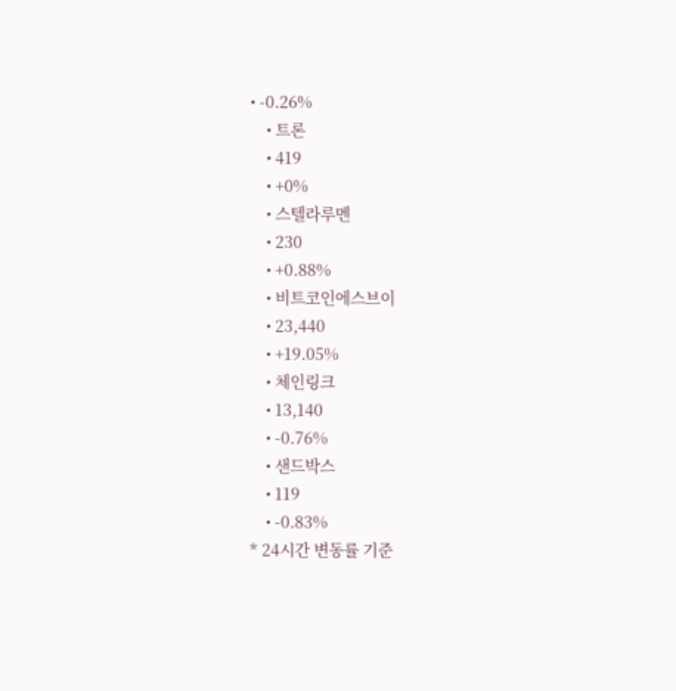• -0.26%
    • 트론
    • 419
    • +0%
    • 스텔라루멘
    • 230
    • +0.88%
    • 비트코인에스브이
    • 23,440
    • +19.05%
    • 체인링크
    • 13,140
    • -0.76%
    • 샌드박스
    • 119
    • -0.83%
* 24시간 변동률 기준